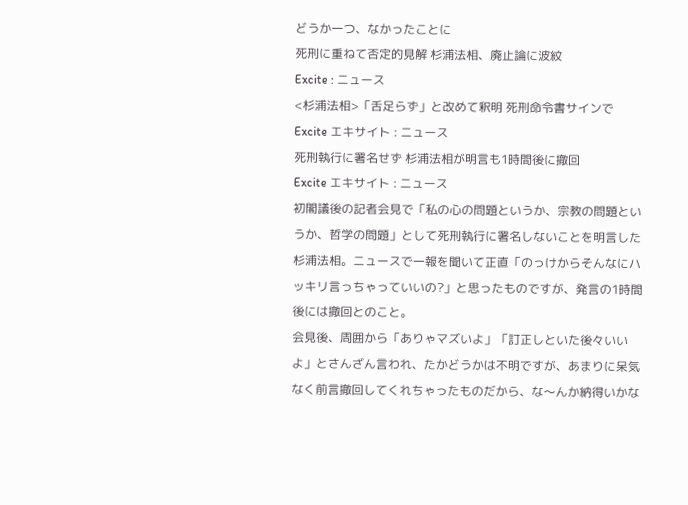どうか一つ、なかったことに
死刑に重ねて否定的見解 杉浦法相、廃止論に波紋
Excite : ニュース
<杉浦法相>「舌足らず」と改めて釈明 死刑命令書サインで
Excite エキサイト : ニュース
死刑執行に署名せず 杉浦法相が明言も1時間後に撤回
Excite エキサイト : ニュース
初閣議後の記者会見で「私の心の問題というか、宗教の問題というか、哲学の問題」として死刑執行に署名しないことを明言した杉浦法相。ニュースで一報を聞いて正直「のっけからそんなにハッキリ言っちゃっていいの?」と思ったものですが、発言の1時間後には撤回とのこと。
会見後、周囲から「ありゃマズいよ」「訂正しといた後々いいよ」とさんざん言われ、たかどうかは不明ですが、あまりに呆気なく前言撤回してくれちゃったものだから、な〜んか納得いかな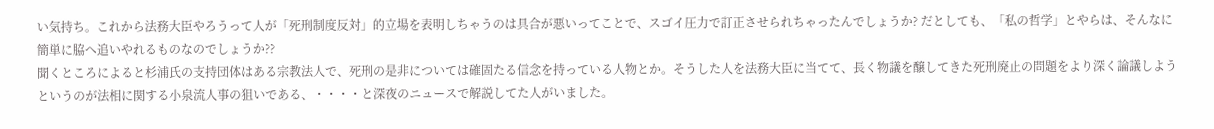い気持ち。これから法務大臣やろうって人が「死刑制度反対」的立場を表明しちゃうのは具合が悪いってことで、スゴイ圧力で訂正させられちゃったんでしょうか? だとしても、「私の哲学」とやらは、そんなに簡単に脇へ追いやれるものなのでしょうか??
聞くところによると杉浦氏の支持団体はある宗教法人で、死刑の是非については確固たる信念を持っている人物とか。そうした人を法務大臣に当てて、長く物議を醸してきた死刑廃止の問題をより深く論議しようというのが法相に関する小泉流人事の狙いである、・・・・と深夜のニュースで解説してた人がいました。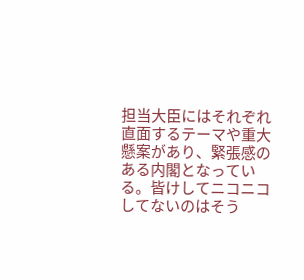担当大臣にはそれぞれ直面するテーマや重大懸案があり、緊張感のある内閣となっている。皆けしてニコニコしてないのはそう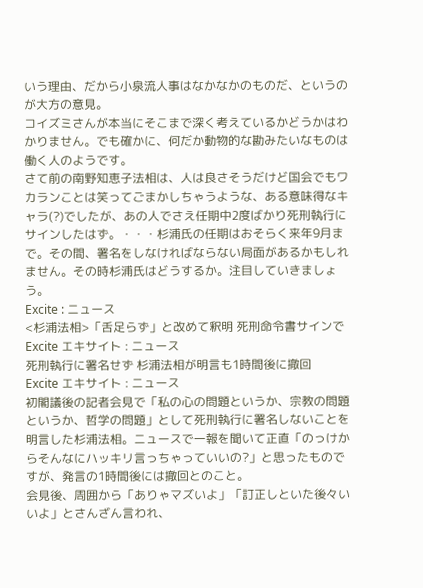いう理由、だから小泉流人事はなかなかのものだ、というのが大方の意見。
コイズミさんが本当にそこまで深く考えているかどうかはわかりません。でも確かに、何だか動物的な勘みたいなものは働く人のようです。
さて前の南野知恵子法相は、人は良さそうだけど国会でもワカランことは笑ってごまかしちゃうような、ある意味得なキャラ(?)でしたが、あの人でさえ任期中2度ばかり死刑執行にサインしたはず。・・・杉浦氏の任期はおそらく来年9月まで。その間、署名をしなければならない局面があるかもしれません。その時杉浦氏はどうするか。注目していきましょう。
Excite : ニュース
<杉浦法相>「舌足らず」と改めて釈明 死刑命令書サインで
Excite エキサイト : ニュース
死刑執行に署名せず 杉浦法相が明言も1時間後に撤回
Excite エキサイト : ニュース
初閣議後の記者会見で「私の心の問題というか、宗教の問題というか、哲学の問題」として死刑執行に署名しないことを明言した杉浦法相。ニュースで一報を聞いて正直「のっけからそんなにハッキリ言っちゃっていいの?」と思ったものですが、発言の1時間後には撤回とのこと。
会見後、周囲から「ありゃマズいよ」「訂正しといた後々いいよ」とさんざん言われ、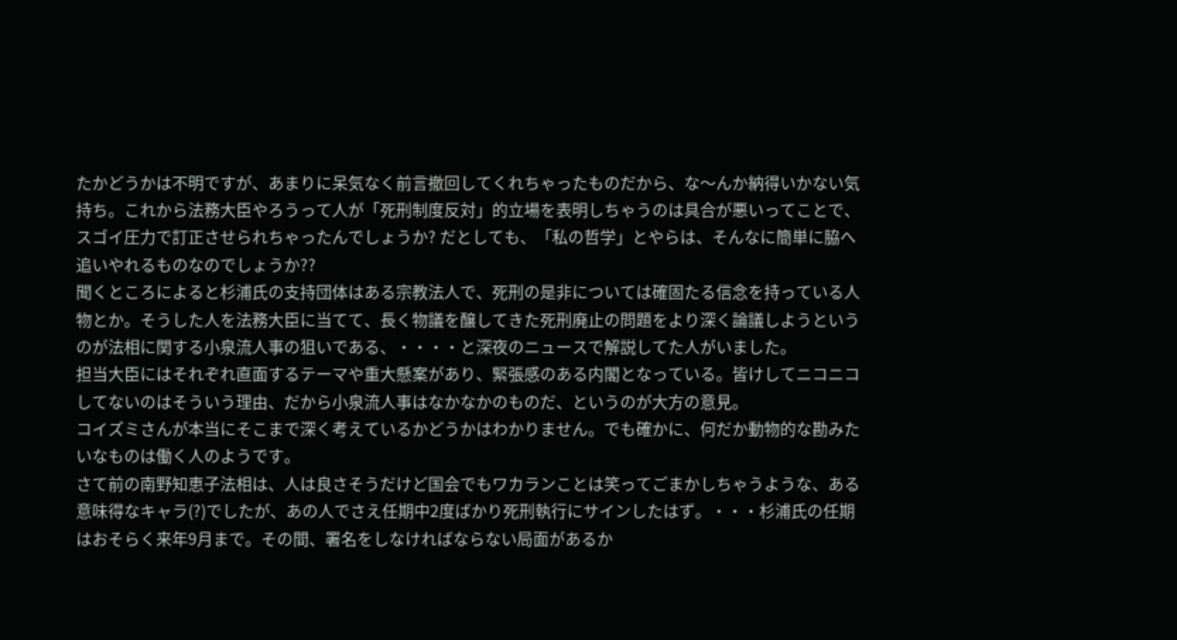たかどうかは不明ですが、あまりに呆気なく前言撤回してくれちゃったものだから、な〜んか納得いかない気持ち。これから法務大臣やろうって人が「死刑制度反対」的立場を表明しちゃうのは具合が悪いってことで、スゴイ圧力で訂正させられちゃったんでしょうか? だとしても、「私の哲学」とやらは、そんなに簡単に脇へ追いやれるものなのでしょうか??
聞くところによると杉浦氏の支持団体はある宗教法人で、死刑の是非については確固たる信念を持っている人物とか。そうした人を法務大臣に当てて、長く物議を醸してきた死刑廃止の問題をより深く論議しようというのが法相に関する小泉流人事の狙いである、・・・・と深夜のニュースで解説してた人がいました。
担当大臣にはそれぞれ直面するテーマや重大懸案があり、緊張感のある内閣となっている。皆けしてニコニコしてないのはそういう理由、だから小泉流人事はなかなかのものだ、というのが大方の意見。
コイズミさんが本当にそこまで深く考えているかどうかはわかりません。でも確かに、何だか動物的な勘みたいなものは働く人のようです。
さて前の南野知恵子法相は、人は良さそうだけど国会でもワカランことは笑ってごまかしちゃうような、ある意味得なキャラ(?)でしたが、あの人でさえ任期中2度ばかり死刑執行にサインしたはず。・・・杉浦氏の任期はおそらく来年9月まで。その間、署名をしなければならない局面があるか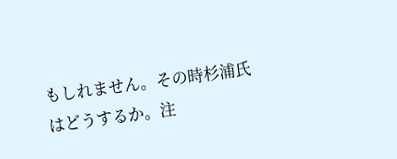もしれません。その時杉浦氏はどうするか。注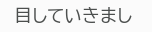目していきまし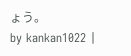ょう。
by kankan1022 |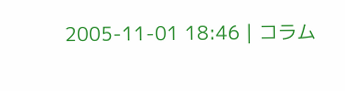2005-11-01 18:46 | コラム